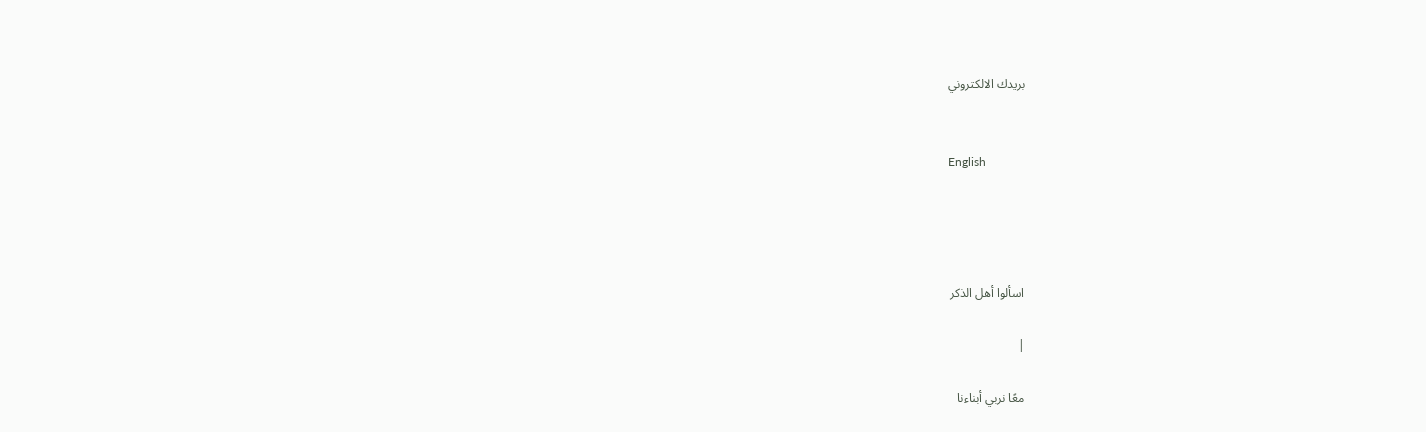بريدك الالكتروني


English




اسألوا أهل الذكر

|

معًا نربي أبناءنا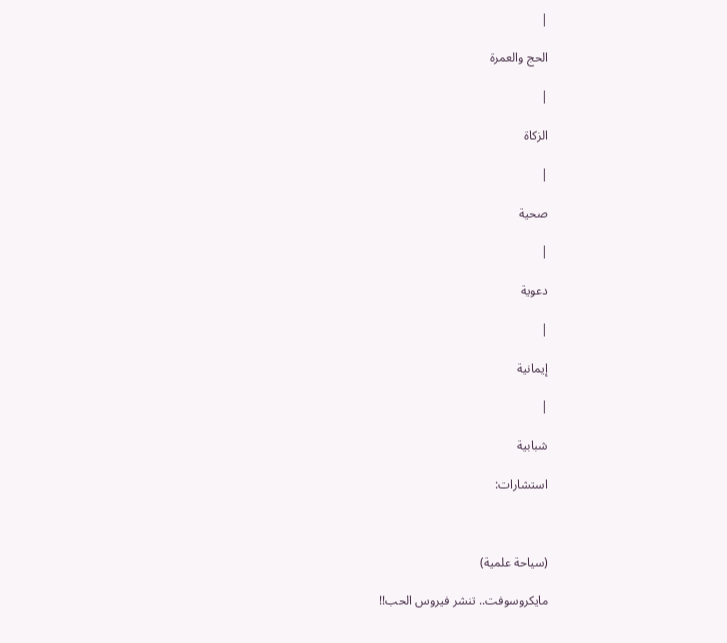|

الحج والعمرة

|

الزكاة

|

صحية

|

دعوية

|

إيمانية

|

شبابية

استشارات:



(سياحة علمية)

مايكروسوفت.. تنشر فيروس الحب!!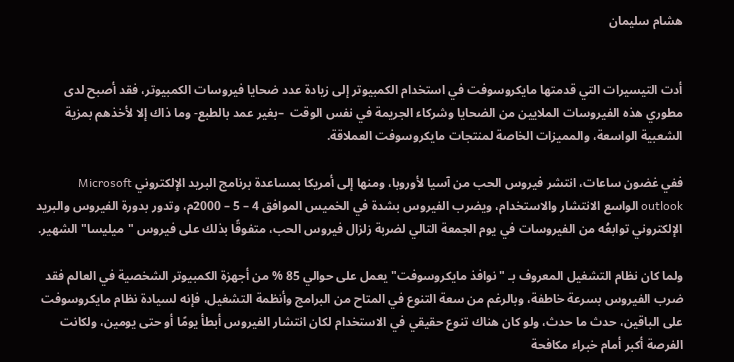هشام سليمان


أدت التيسيرات التي قدمتها مايكروسوفت في استخدام الكمبيوتر إلى زيادة عدد ضحايا فيروسات الكمبيوتر، فقد أصبح لدى مطوري هذه الفيروسات الملايين من الضحايا وشركاء الجريمة في نفس الوقت  –بغير عمد بالطبع- وما ذاك إلا لأخذهم بمزية الشعبية الواسعة، والمميزات الخاصة لمنتجات مايكروسوفت العملاقة.

ففي غضون ساعات، انتشر فيروس الحب من آسيا لأوروبا، ومنها إلى أمريكا بمساعدة برنامج البريد الإلكتروني Microsoft outlook الواسع الانتشار والاستخدام، ويضرب الفيروس بشدة في الخميس الموافق 4 – 5 – 2000م، وتدور بدورة الفيروس والبريد الإلكتروني توابعُه من الفيروسات في يوم الجمعة التالي لضربة زلزال فيروس الحب، متفوقًا بذلك على فيروس "ميليسا" الشهير.

ولما كان نظام التشغيل المعروف بـ "نوافذ مايكروسوفت" يعمل على حوالي 85 % من أجهزة الكمبيوتر الشخصية في العالم فقد ضرب الفيروس بسرعة خاطفة، وبالرغم من سعة التنوع في المتاح من البرامج وأنظمة التشغيل، فإنه لسيادة نظام مايكروسوفت على الباقين، حدث ما حدث، ولو كان هناك تنوع حقيقي في الاستخدام لكان انتشار الفيروس أبطأ يومًا أو حتى يومين، ولكانت الفرصة أكبر أمام خبراء مكافحة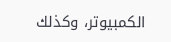الكمبيوتر، وكذلك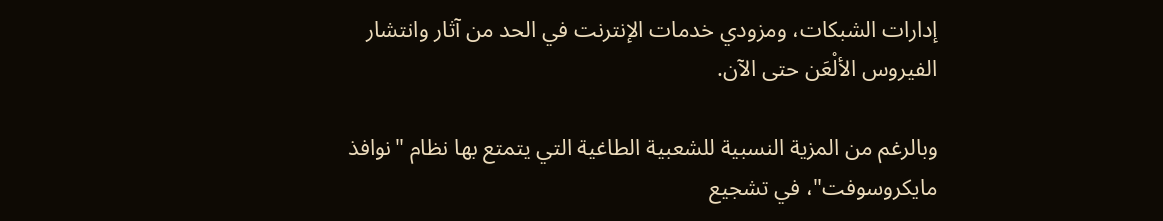إدارات الشبكات، ومزودي خدمات الإنترنت في الحد من آثار وانتشار الفيروس الألْعَن حتى الآن.

وبالرغم من المزية النسبية للشعبية الطاغية التي يتمتع بها نظام "نوافذ مايكروسوفت"، في تشجيع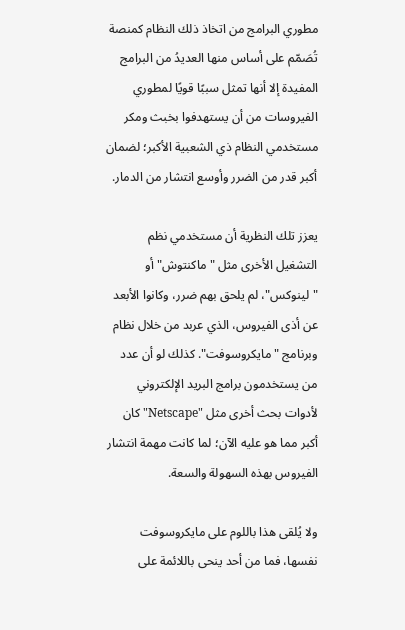مطوري البرامج من اتخاذ ذلك النظام كمنصة تُصَمّم على أساس منها العديدُ من البرامج المفيدة إلا أنها تمثل سببًا قويًا لمطوري الفيروسات من أن يستهدفوا بخبث ومكر مستخدمي النظام ذي الشعبية الأكبر؛ لضمان أكبر قدر من الضرر وأوسع انتشار من الدمار.

يعزز تلك النظرية أن مستخدمي نظم التشغيل الأخرى مثل "ماكنتوش" أو "لينوكس"، لم يلحق بهم ضرر، وكانوا الأبعد عن أذى الفيروس، الذي عربد من خلال نظام وبرنامج "مايكروسوفت". كذلك لو أن عدد من يستخدمون برامج البريد الإلكتروني لأدوات بحث أخرى مثل "Netscape" كان أكبر مما هو عليه الآن؛ لما كانت مهمة انتشار الفيروس بهذه السهولة والسعة.

ولا يُلقى هذا باللوم على مايكروسوفت نفسها، فما من أحد ينحى باللائمة على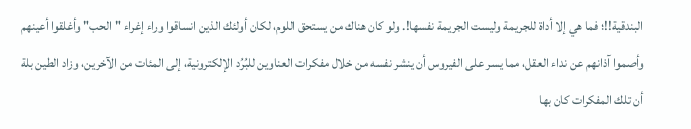البندقية!!؛ فما هي إلا أداة للجريمة وليست الجريمة نفسها!. ولو كان هناك من يستحق اللوم، لكان أولئك الذين انساقوا وراء إغراء "الحب" وأغلقوا أعينهم وأصموا آذانهم عن نداء العقل، مما يسر على الفيروس أن ينشر نفسه من خلال مفكرات العناوين للبُرُد الإلكترونية، إلى المئات من الآخرين، وزاد الطين بلة أن تلك المفكرات كان بها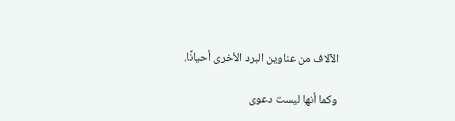الآلاف من عناوين البرد الأخرى أحيانًا.

وكما أنها ليست دعوى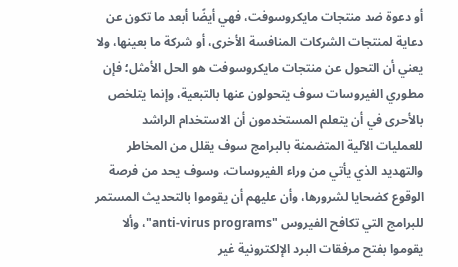أو دعوة ضد منتجات مايكروسوفت، فهي أيضًا أبعد ما تكون عن دعاية لمنتجات الشركات المنافسة الأخرى، أو شركة ما بعينها، ولا يعني أن التحول عن منتجات مايكروسوفت هو الحل الأمثل؛ فإن مطوري الفيروسات سوف يتحولون عنها بالتبعية، وإنما يتلخص بالأحرى في أن يتعلم المستخدمون أن الاستخدام الراشد للعمليات الآلية المتضمنة بالبرامج سوف يقلل من المخاطر والتهديد الذي يأتي من وراء الفيروسات، وسوف يحد من فرصة الوقوع كضحايا لشرورها، وأن عليهم أن يقوموا بالتحديث المستمر للبرامج التي تكافح الفيروس "anti-virus programs"، وألا يقوموا بفتح مرفقات البرد الإلكترونية غير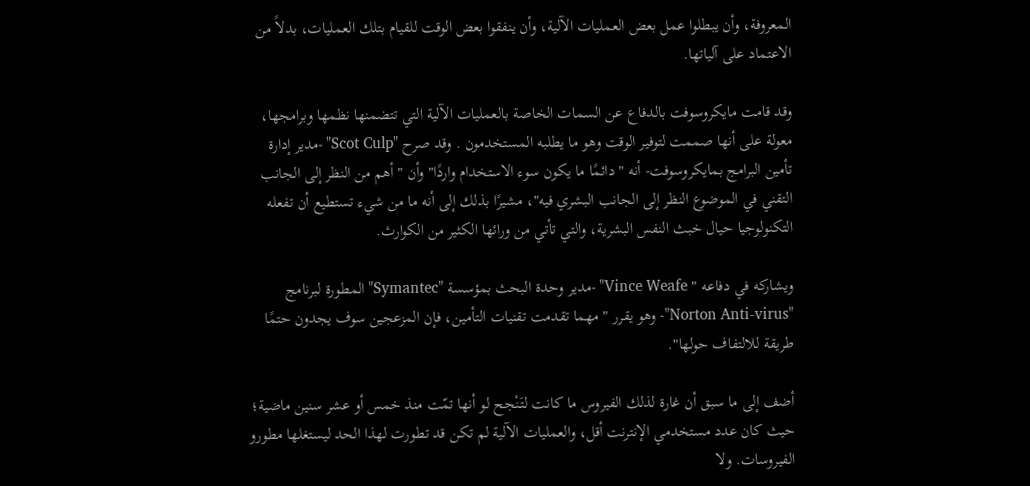المعروفة، وأن يبطلوا عمل بعض العمليات الآلية، وأن ينفقوا بعض الوقت للقيام بتلك العمليات، بدلاً من الاعتماد على آلياتها.

وقد قامت مايكروسوفت بالدفاع عن السمات الخاصة بالعمليات الآلية التي تتضمنها نظمها وبرامجها، معولة على أنها صممت لتوفير الوقت وهو ما يطلبه المستخدمون . وقد صرح "Scot Culp" -مدير إدارة تأمين البرامج بمايكروسوفت- أنه " دائمًا ما يكون سوء الاستخدام واردًا" وأن " أهم من النظر إلى الجانب التقني في الموضوع النظر إلى الجانب البشري فيه"، مشيرًا بذلك إلى أنه ما من شيء تستطيع أن تفعله التكنولوجيا حيال خبث النفس البشرية، والتي تأتي من ورائها الكثير من الكوارث.

ويشاركه في دفاعه " Vince Weafe" -مدير وحدة البحث بمؤسسة "Symantec" المطورة لبرنامج "Norton Anti-virus"- وهو يقرر " مهما تقدمت تقنيات التأمين، فإن المزعجين سوف يجدون حتمًا طريقة للالتفاف حولها".

أضف إلى ما سبق أن غارة لذلك الفيروس ما كانت لتَنْجح لو أنها تمّت منذ خمس أو عشر سنين ماضية؛ حيث كان عدد مستخدمي الإنترنت أقل، والعمليات الآلية لم تكن قد تطورت لهذا الحد ليستغلها مطورو الفيروسات. ولا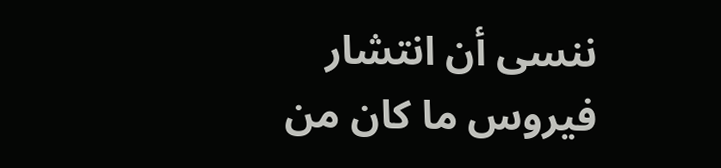ننسى أن انتشار فيروس ما كان من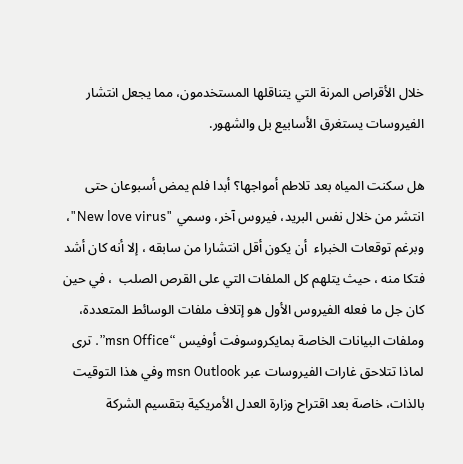خلال الأقراص المرنة التي يتناقلها المستخدمون، مما يجعل انتشار الفيروسات يستغرق الأسابيع بل والشهور.

هل سكنت المياه بعد تلاطم أمواجها؟ أبدا فلم يمض أسبوعان حتى انتشر من خلال نفس البريد، فيروس آخر، وسمي "New love virus"، وبرغم توقعات الخبراء  أن يكون أقل انتشارا من سابقه ، إلا أنه كان أشد فتكا منه ، حيث يتلهم كل الملفات التي على القرص الصلب  ، في حين كان جل ما فعله الفيروس الأول هو إتلاف ملفات الوسائط المتعددة، وملفات البيانات الخاصة بمايكروسوفت أوفيس “msn Office”. ترى لماذا تتلاحق غارات الفيروسات عبر msn Outlook وفي هذا التوقيت بالذات، خاصة بعد اقتراح وزارة العدل الأمريكية بتقسيم الشركة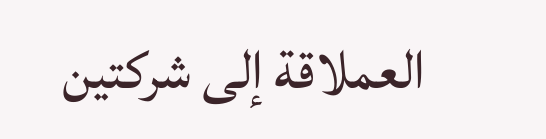العملاقة إلى شركتين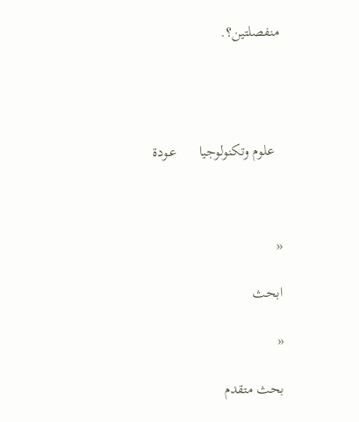منفصلتين؟.




  علوم وتكنولوجيا      عـودة



«

ابحث

«

بحث متقدم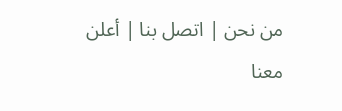من نحن | اتصل بنا | أعلن معنا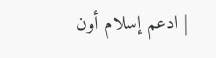| ادعم إسلام أون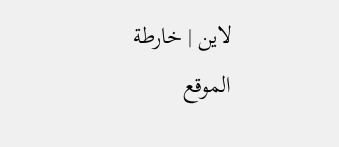لاين | خارطة الموقع